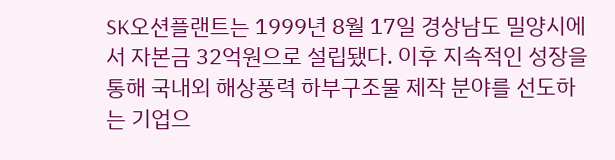SK오션플랜트는 1999년 8월 17일 경상남도 밀양시에서 자본금 32억원으로 설립됐다. 이후 지속적인 성장을 통해 국내외 해상풍력 하부구조물 제작 분야를 선도하는 기업으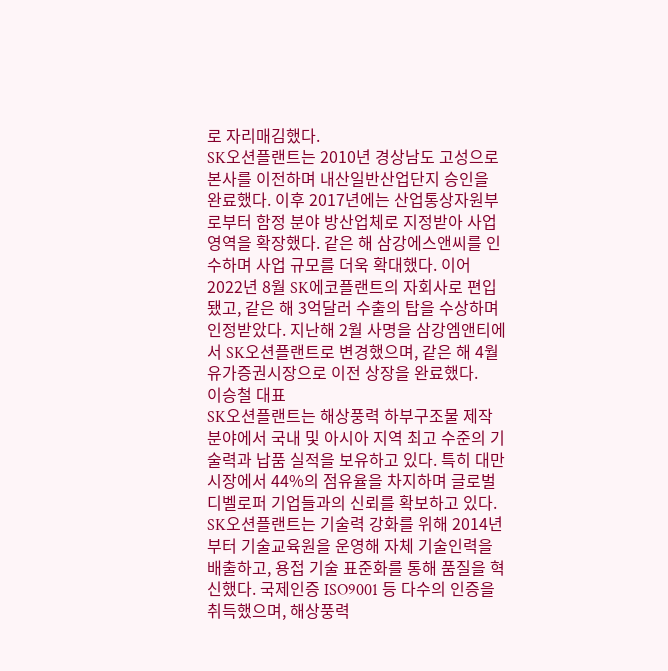로 자리매김했다.
SK오션플랜트는 2010년 경상남도 고성으로 본사를 이전하며 내산일반산업단지 승인을 완료했다. 이후 2017년에는 산업통상자원부로부터 함정 분야 방산업체로 지정받아 사업 영역을 확장했다. 같은 해 삼강에스앤씨를 인수하며 사업 규모를 더욱 확대했다. 이어 2022년 8월 SK에코플랜트의 자회사로 편입됐고, 같은 해 3억달러 수출의 탑을 수상하며 인정받았다. 지난해 2월 사명을 삼강엠앤티에서 SK오션플랜트로 변경했으며, 같은 해 4월 유가증권시장으로 이전 상장을 완료했다.
이승철 대표
SK오션플랜트는 해상풍력 하부구조물 제작 분야에서 국내 및 아시아 지역 최고 수준의 기술력과 납품 실적을 보유하고 있다. 특히 대만 시장에서 44%의 점유율을 차지하며 글로벌 디벨로퍼 기업들과의 신뢰를 확보하고 있다. SK오션플랜트는 기술력 강화를 위해 2014년부터 기술교육원을 운영해 자체 기술인력을 배출하고, 용접 기술 표준화를 통해 품질을 혁신했다. 국제인증 ISO9001 등 다수의 인증을 취득했으며, 해상풍력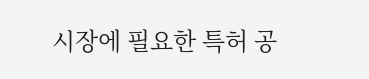시장에 필요한 특허 공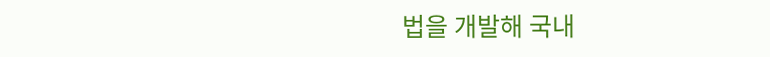법을 개발해 국내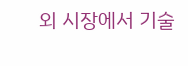외 시장에서 기술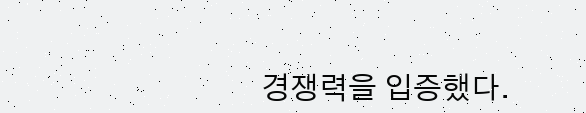경쟁력을 입증했다.